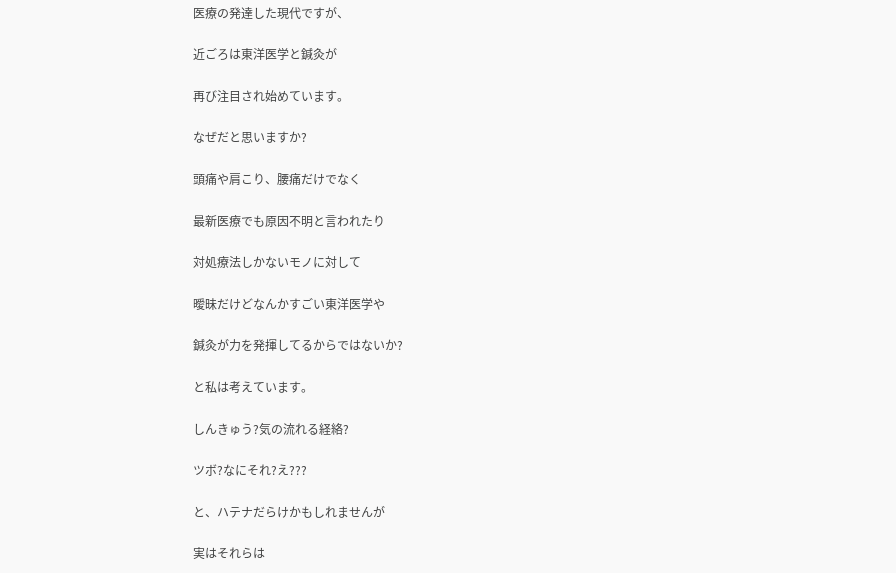医療の発達した現代ですが、

近ごろは東洋医学と鍼灸が

再び注目され始めています。

なぜだと思いますか?

頭痛や肩こり、腰痛だけでなく

最新医療でも原因不明と言われたり

対処療法しかないモノに対して

曖昧だけどなんかすごい東洋医学や

鍼灸が力を発揮してるからではないか?

と私は考えています。

しんきゅう?気の流れる経絡?

ツボ?なにそれ?え???

と、ハテナだらけかもしれませんが

実はそれらは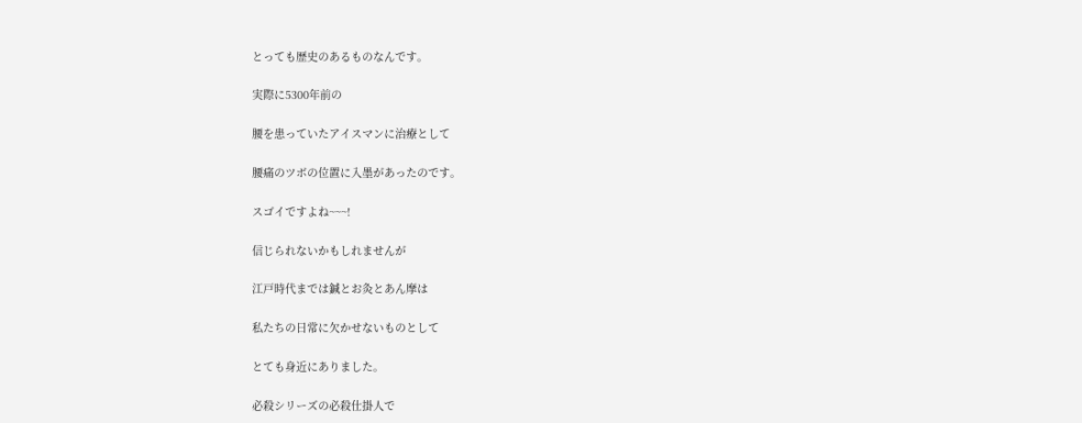とっても歴史のあるものなんです。

実際に5300年前の

腰を患っていたアイスマンに治療として

腰痛のツボの位置に入墨があったのです。

スゴイですよね~~~!

信じられないかもしれませんが

江戸時代までは鍼とお灸とあん摩は

私たちの日常に欠かせないものとして

とても身近にありました。

必殺シリーズの必殺仕掛人で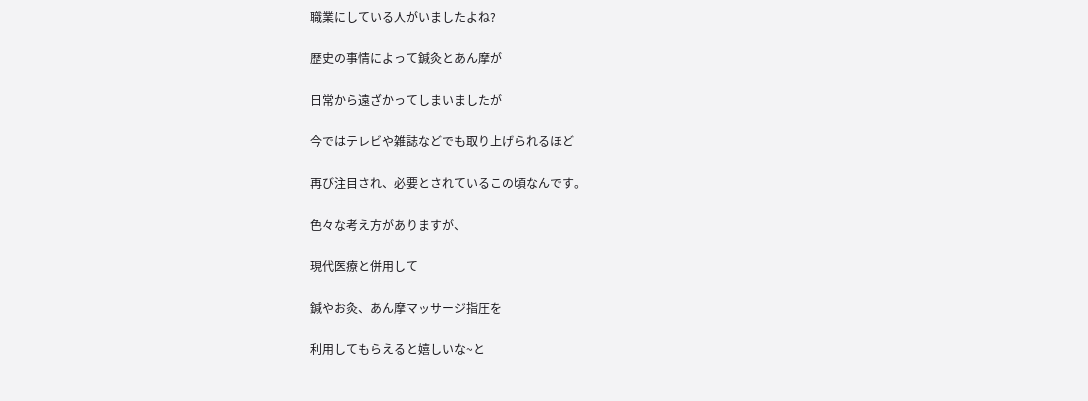職業にしている人がいましたよね?

歴史の事情によって鍼灸とあん摩が

日常から遠ざかってしまいましたが

今ではテレビや雑誌などでも取り上げられるほど

再び注目され、必要とされているこの頃なんです。

色々な考え方がありますが、

現代医療と併用して

鍼やお灸、あん摩マッサージ指圧を

利用してもらえると嬉しいな~と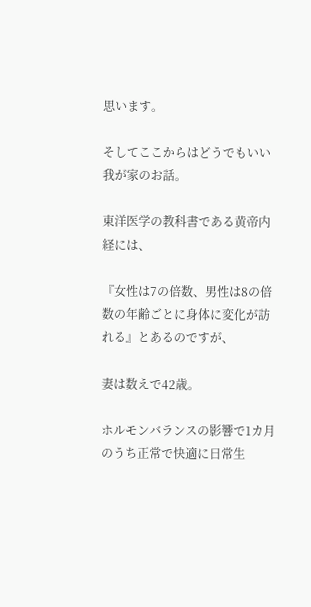思います。

そしてここからはどうでもいい我が家のお話。

東洋医学の教科書である黄帝内経には、

『女性は7の倍数、男性は8の倍数の年齢ごとに身体に変化が訪れる』とあるのですが、

妻は数えで42歳。

ホルモンバランスの影響で1カ月のうち正常で快適に日常生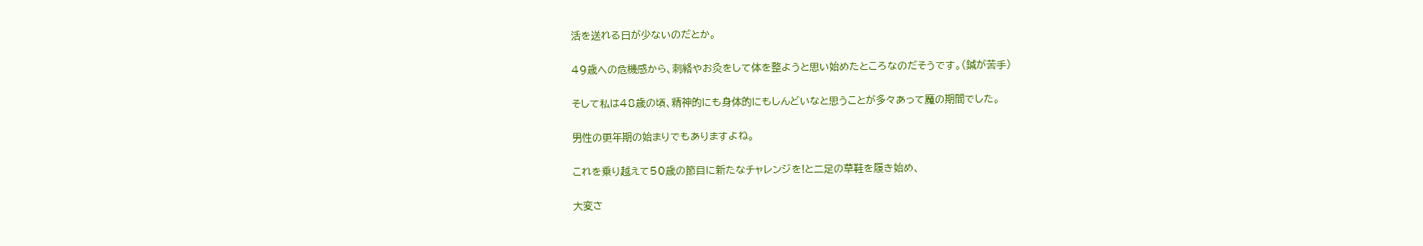活を送れる日が少ないのだとか。

49歳への危機感から、刺絡やお灸をして体を整ようと思い始めたところなのだそうです。(鍼が苦手)

そして私は48歳の頃、精神的にも身体的にもしんどいなと思うことが多々あって魔の期間でした。

男性の更年期の始まりでもありますよね。

これを乗り越えて50歳の節目に新たなチャレンジを!と二足の草鞋を履き始め、

大変さ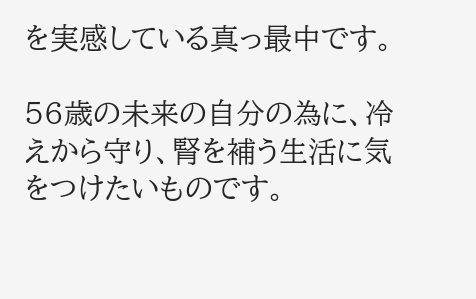を実感している真っ最中です。

56歳の未来の自分の為に、冷えから守り、腎を補う生活に気をつけたいものです。